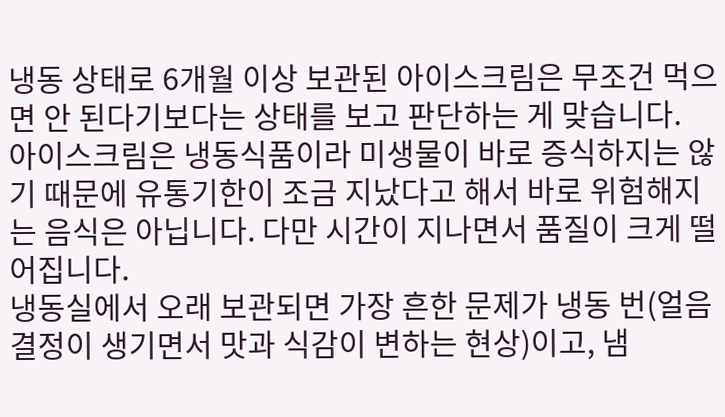냉동 상태로 6개월 이상 보관된 아이스크림은 무조건 먹으면 안 된다기보다는 상태를 보고 판단하는 게 맞습니다.
아이스크림은 냉동식품이라 미생물이 바로 증식하지는 않기 때문에 유통기한이 조금 지났다고 해서 바로 위험해지는 음식은 아닙니다. 다만 시간이 지나면서 품질이 크게 떨어집니다.
냉동실에서 오래 보관되면 가장 흔한 문제가 냉동 번(얼음 결정이 생기면서 맛과 식감이 변하는 현상)이고, 냄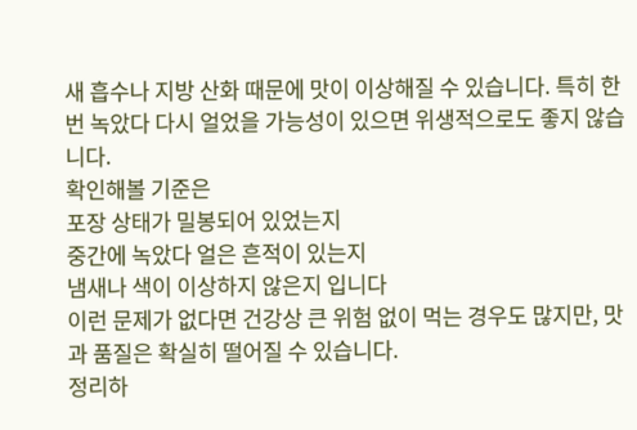새 흡수나 지방 산화 때문에 맛이 이상해질 수 있습니다. 특히 한 번 녹았다 다시 얼었을 가능성이 있으면 위생적으로도 좋지 않습니다.
확인해볼 기준은
포장 상태가 밀봉되어 있었는지
중간에 녹았다 얼은 흔적이 있는지
냄새나 색이 이상하지 않은지 입니다
이런 문제가 없다면 건강상 큰 위험 없이 먹는 경우도 많지만, 맛과 품질은 확실히 떨어질 수 있습니다.
정리하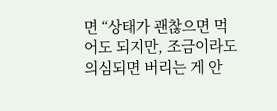면 “상태가 괜찮으면 먹어도 되지만, 조금이라도 의심되면 버리는 게 안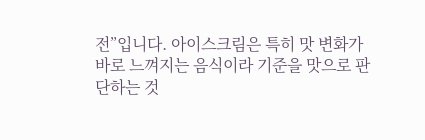전”입니다. 아이스크림은 특히 맛 변화가 바로 느껴지는 음식이라 기준을 맛으로 판단하는 것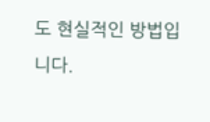도 현실적인 방법입니다.